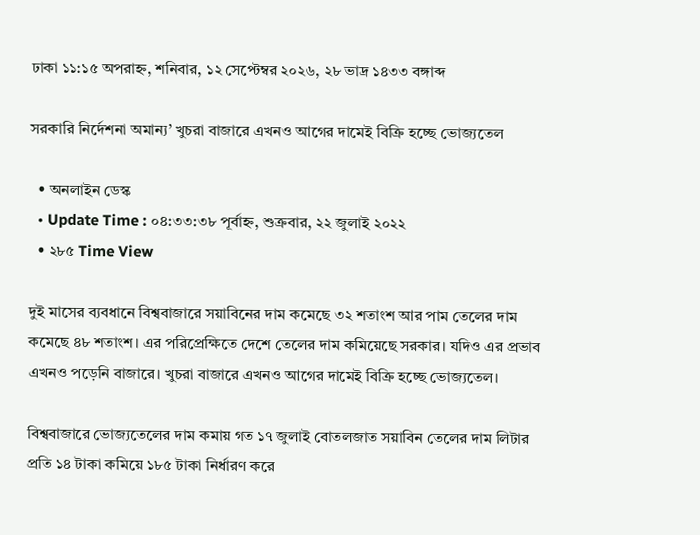ঢাকা ১১:১৫ অপরাহ্ন, শনিবার, ১২ সেপ্টেম্বর ২০২৬, ২৮ ভাদ্র ১৪৩৩ বঙ্গাব্দ

সরকারি নির্দেশনা অমান্য’ খুচরা বাজারে এখনও আগের দামেই বিক্রি হচ্ছে ভোজ্যতেল

  • অনলাইন ডেস্ক
  • Update Time : ০৪:৩৩:৩৮ পূর্বাহ্ন, শুক্রবার, ২২ জুলাই ২০২২
  • ২৮৫ Time View

দুই মাসের ব্যবধানে বিশ্ববাজারে সয়াবিনের দাম কমেছে ৩২ শতাংশ আর পাম তেলের দাম কমেছে ৪৮ শতাংশ। এর পরিপ্রেক্ষিতে দেশে তেলের দাম কমিয়েছে সরকার। যদিও এর প্রভাব এখনও পড়েনি বাজারে। খুচরা বাজারে এখনও আগের দামেই বিক্রি হচ্ছে ভোজ্যতেল।

বিশ্ববাজারে ভোজ্যতেলের দাম কমায় গত ১৭ জুলাই বোতলজাত সয়াবিন তেলের দাম লিটার প্রতি ১৪ টাকা কমিয়ে ১৮৫ টাকা নির্ধারণ করে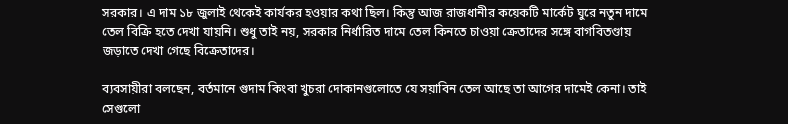সরকার। এ দাম ১৮ জুলাই থেকেই কার্যকর হওয়ার কথা ছিল। কিন্তু আজ রাজধানীর কয়েকটি মার্কেট ঘুরে নতুন দামে তেল বিক্রি হতে দেখা যায়নি। শুধু তাই নয়, সরকার নির্ধারিত দামে তেল কিনতে চাওয়া ক্রেতাদের সঙ্গে বাগবিতণ্ডায় জড়াতে দেখা গেছে বিক্রেতাদের।

ব্যবসায়ীরা বলছেন, বর্তমানে গুদাম কিংবা খুচরা দোকানগুলোতে যে সয়াবিন তেল আছে তা আগের দামেই কেনা। তাই সেগুলো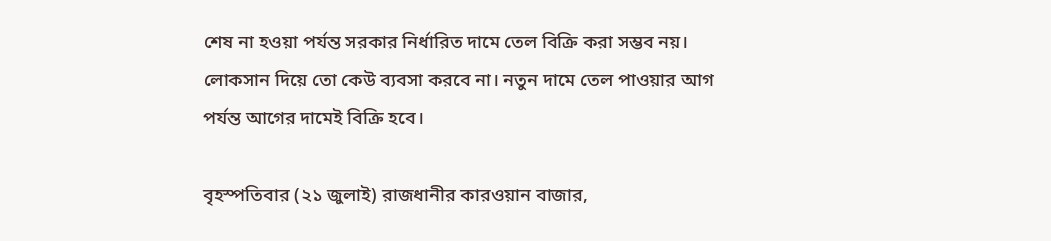শেষ না হওয়া পর্যন্ত সরকার নির্ধারিত দামে তেল বিক্রি করা সম্ভব নয়। লোকসান দিয়ে তো কেউ ব্যবসা করবে না। নতুন দামে তেল পাওয়ার আগ পর্যন্ত আগের দামেই বিক্রি হবে।

বৃহস্পতিবার (২১ জুলাই) রাজধানীর কারওয়ান বাজার,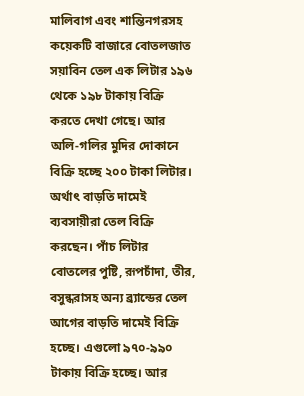মালিবাগ এবং শান্তিনগরসহ কয়েকটি বাজারে বোতলজাত সয়াবিন তেল এক লিটার ১৯৬ থেকে ১৯৮ টাকায় বিক্রি করতে দেখা গেছে। আর অলি-গলির মুদির দোকানে বিক্রি হচ্ছে ২০০ টাকা লিটার। অর্থাৎ বাড়তি দামেই ব্যবসায়ীরা তেল বিক্রি করছেন। পাঁচ লিটার বোতলের পুষ্টি, রূপচাঁদা, তীর, বসুন্ধরাসহ অন্য ব্র্যান্ডের তেল আগের বাড়তি দামেই বিক্রি হচ্ছে। এগুলো ৯৭০-৯৯০ টাকায় বিক্রি হচ্ছে। আর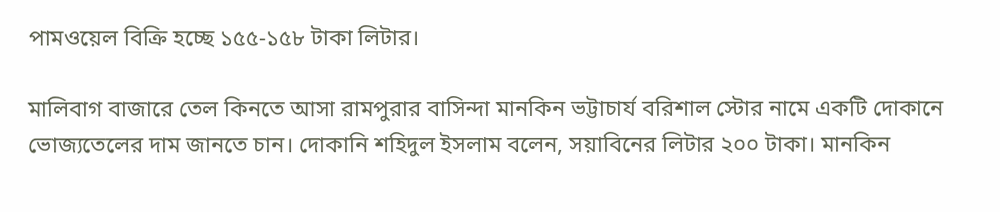পামওয়েল বিক্রি হচ্ছে ১৫৫-১৫৮ টাকা লিটার।

মালিবাগ বাজারে তেল কিনতে আসা রামপুরার বাসিন্দা মানকিন ভট্টাচার্য বরিশাল স্টোর নামে একটি দোকানে ভোজ্যতেলের দাম জানতে চান। দোকানি শহিদুল ইসলাম বলেন, সয়াবিনের লিটার ২০০ টাকা। মানকিন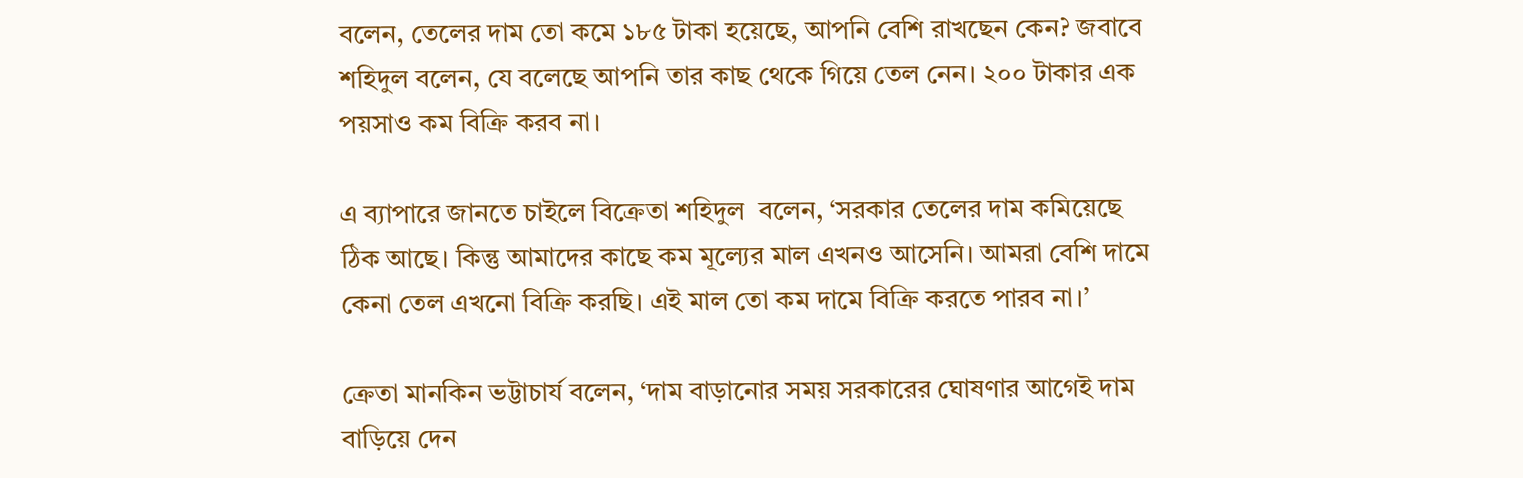বলেন, তেলের দাম তো কমে ১৮৫ টাকা হয়েছে, আপনি বেশি রাখছেন কেন? জবাবে শহিদুল বলেন, যে বলেছে আপনি তার কাছ থেকে গিয়ে তেল নেন। ২০০ টাকার এক পয়সাও কম বিক্রি করব না।

এ ব্যাপারে জানতে চাইলে বিক্রেতা শহিদুল  বলেন, ‘সরকার তেলের দাম কমিয়েছে ঠিক আছে। কিন্তু আমাদের কাছে কম মূল্যের মাল এখনও আসেনি। আমরা বেশি দামে কেনা তেল এখনো বিক্রি করছি। এই মাল তো কম দামে বিক্রি করতে পারব না।’

ক্রেতা মানকিন ভট্টাচার্য বলেন, ‘দাম বাড়ানোর সময় সরকারের ঘোষণার আগেই দাম বাড়িয়ে দেন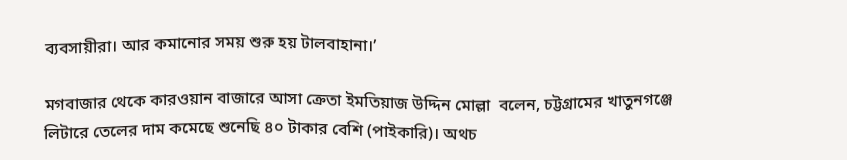ব্যবসায়ীরা। আর কমানোর সময় শুরু হয় টালবাহানা।’

মগবাজার থেকে কারওয়ান বাজারে আসা ক্রেতা ইমতিয়াজ উদ্দিন মোল্লা  বলেন, চট্টগ্রামের খাতুনগঞ্জে লিটারে তেলের দাম কমেছে শুনেছি ৪০ টাকার বেশি (পাইকারি)। অথচ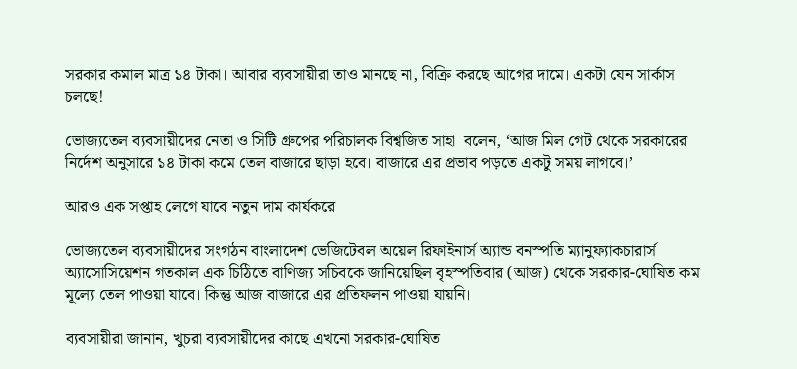সরকার কমাল মাত্র ১৪ টাকা। আবার ব্যবসায়ীরা তাও মানছে না, বিক্রি করছে আগের দামে। একটা যেন সার্কাস চলছে!

ভোজ্যতেল ব্যবসায়ীদের নেতা ও সিটি গ্রুপের পরিচালক বিশ্বজিত সাহা  বলেন, ‘আজ মিল গেট থেকে সরকারের নির্দেশ অনুসারে ১৪ টাকা কমে তেল বাজারে ছাড়া হবে। বাজারে এর প্রভাব পড়তে একটু সময় লাগবে।’

আরও এক সপ্তাহ লেগে যাবে নতুন দাম কার্যকরে

ভোজ্যতেল ব্যবসায়ীদের সংগঠন বাংলাদেশ ভেজিটেবল অয়েল রিফাইনার্স অ্যান্ড বনস্পতি ম্যানুফ্যাকচারার্স অ্যাসোসিয়েশন গতকাল এক চিঠিতে বাণিজ্য সচিবকে জানিয়েছিল বৃহস্পতিবার (আজ) থেকে সরকার-ঘোষিত কম মূল্যে তেল পাওয়া যাবে। কিন্তু আজ বাজারে এর প্রতিফলন পাওয়া যায়নি।

ব্যবসায়ীরা জানান, খুচরা ব্যবসায়ীদের কাছে এখনো সরকার-ঘোষিত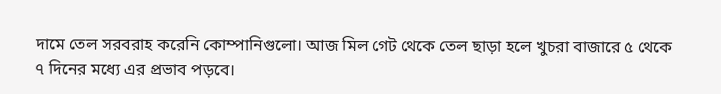দামে তেল সরবরাহ করেনি কোম্পানিগুলো। আজ মিল গেট থেকে তেল ছাড়া হলে খুচরা বাজারে ৫ থেকে ৭ দিনের মধ্যে এর প্রভাব পড়বে।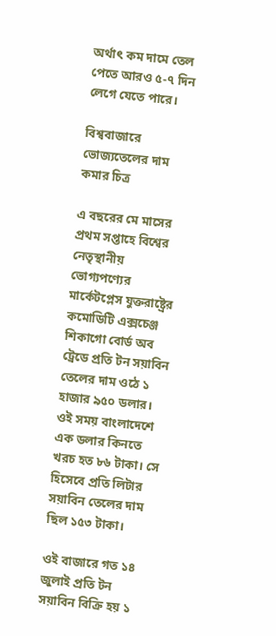অর্থাৎ কম দামে তেল পেতে আরও ৫-৭ দিন লেগে যেতে পারে।

বিশ্ববাজারে ভোজ্যতেলের দাম কমার চিত্র

এ বছরের মে মাসের প্রথম সপ্তাহে বিশ্বের নেতৃস্থানীয় ভোগ্যপণ্যের মার্কেটপ্লেস যুক্তরাষ্ট্রের কমোডিটি এক্সচেঞ্জ শিকাগো বোর্ড অব ট্রেডে প্রতি টন সয়াবিন তেলের দাম ওঠে ১ হাজার ৯৫০ ডলার। ওই সময় বাংলাদেশে এক ডলার কিনতে খরচ হত ৮৬ টাকা। সে হিসেবে প্রতি লিটার সয়াবিন তেলের দাম ছিল ১৫৩ টাকা।

ওই বাজারে গত ১৪ জুলাই প্রতি টন সয়াবিন বিক্রি হয় ১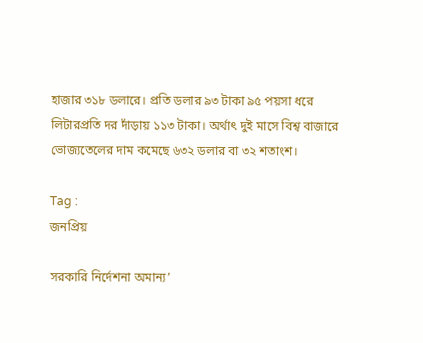হাজার ৩১৮ ডলারে। প্রতি ডলার ৯৩ টাকা ৯৫ পয়সা ধরে লিটারপ্রতি দর দাঁড়ায় ১১৩ টাকা। অর্থাৎ দুই মাসে বিশ্ব বাজারে ভোজ্যতেলের দাম কমেছে ৬৩২ ডলার বা ৩২ শতাংশ।

Tag :
জনপ্রিয়

সরকারি নির্দেশনা অমান্য’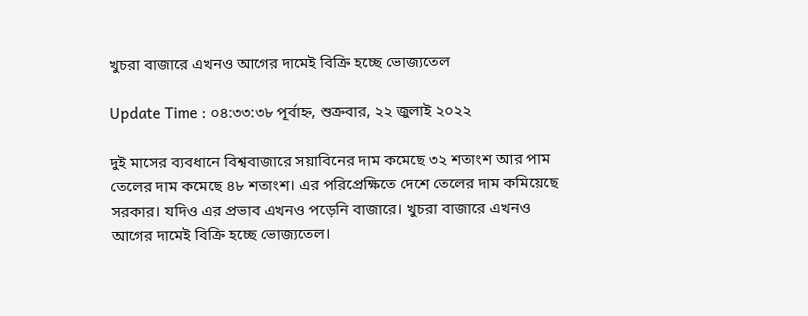খুচরা বাজারে এখনও আগের দামেই বিক্রি হচ্ছে ভোজ্যতেল

Update Time : ০৪:৩৩:৩৮ পূর্বাহ্ন, শুক্রবার, ২২ জুলাই ২০২২

দুই মাসের ব্যবধানে বিশ্ববাজারে সয়াবিনের দাম কমেছে ৩২ শতাংশ আর পাম তেলের দাম কমেছে ৪৮ শতাংশ। এর পরিপ্রেক্ষিতে দেশে তেলের দাম কমিয়েছে সরকার। যদিও এর প্রভাব এখনও পড়েনি বাজারে। খুচরা বাজারে এখনও আগের দামেই বিক্রি হচ্ছে ভোজ্যতেল।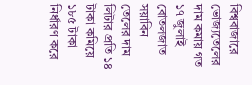বিশ্ববাজারে ভোজ্যতেলের দাম কমায় গত ১৭ জুলাই বোতলজাত সয়াবিন তেলের দাম লিটার প্রতি ১৪ টাকা কমিয়ে ১৮৫ টাকা নির্ধারণ করে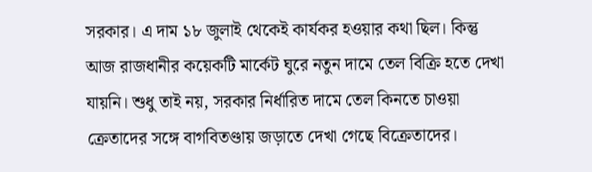সরকার। এ দাম ১৮ জুলাই থেকেই কার্যকর হওয়ার কথা ছিল। কিন্তু আজ রাজধানীর কয়েকটি মার্কেট ঘুরে নতুন দামে তেল বিক্রি হতে দেখা যায়নি। শুধু তাই নয়, সরকার নির্ধারিত দামে তেল কিনতে চাওয়া ক্রেতাদের সঙ্গে বাগবিতণ্ডায় জড়াতে দেখা গেছে বিক্রেতাদের।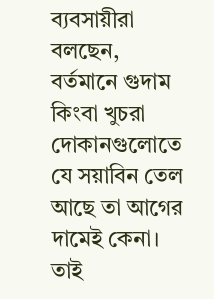ব্যবসায়ীরা বলছেন, বর্তমানে গুদাম কিংবা খুচরা দোকানগুলোতে যে সয়াবিন তেল আছে তা আগের দামেই কেনা। তাই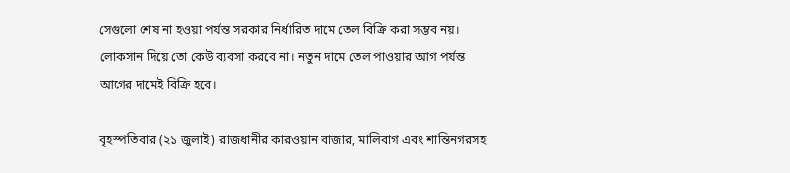সেগুলো শেষ না হওয়া পর্যন্ত সরকার নির্ধারিত দামে তেল বিক্রি করা সম্ভব নয়। লোকসান দিয়ে তো কেউ ব্যবসা করবে না। নতুন দামে তেল পাওয়ার আগ পর্যন্ত আগের দামেই বিক্রি হবে।

বৃহস্পতিবার (২১ জুলাই) রাজধানীর কারওয়ান বাজার, মালিবাগ এবং শান্তিনগরসহ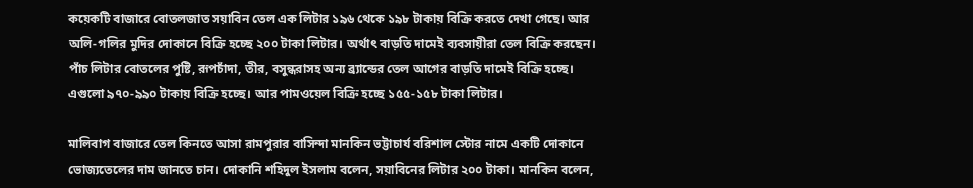কয়েকটি বাজারে বোতলজাত সয়াবিন তেল এক লিটার ১৯৬ থেকে ১৯৮ টাকায় বিক্রি করতে দেখা গেছে। আর অলি-গলির মুদির দোকানে বিক্রি হচ্ছে ২০০ টাকা লিটার। অর্থাৎ বাড়তি দামেই ব্যবসায়ীরা তেল বিক্রি করছেন। পাঁচ লিটার বোতলের পুষ্টি, রূপচাঁদা, তীর, বসুন্ধরাসহ অন্য ব্র্যান্ডের তেল আগের বাড়তি দামেই বিক্রি হচ্ছে। এগুলো ৯৭০-৯৯০ টাকায় বিক্রি হচ্ছে। আর পামওয়েল বিক্রি হচ্ছে ১৫৫-১৫৮ টাকা লিটার।

মালিবাগ বাজারে তেল কিনতে আসা রামপুরার বাসিন্দা মানকিন ভট্টাচার্য বরিশাল স্টোর নামে একটি দোকানে ভোজ্যতেলের দাম জানতে চান। দোকানি শহিদুল ইসলাম বলেন, সয়াবিনের লিটার ২০০ টাকা। মানকিন বলেন,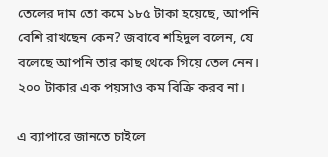তেলের দাম তো কমে ১৮৫ টাকা হয়েছে, আপনি বেশি রাখছেন কেন? জবাবে শহিদুল বলেন, যে বলেছে আপনি তার কাছ থেকে গিয়ে তেল নেন। ২০০ টাকার এক পয়সাও কম বিক্রি করব না।

এ ব্যাপারে জানতে চাইলে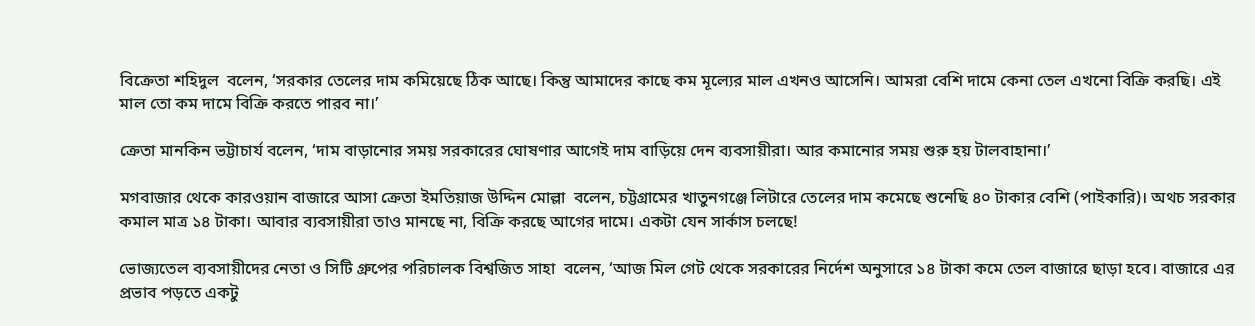বিক্রেতা শহিদুল  বলেন, ‘সরকার তেলের দাম কমিয়েছে ঠিক আছে। কিন্তু আমাদের কাছে কম মূল্যের মাল এখনও আসেনি। আমরা বেশি দামে কেনা তেল এখনো বিক্রি করছি। এই মাল তো কম দামে বিক্রি করতে পারব না।’

ক্রেতা মানকিন ভট্টাচার্য বলেন, ‘দাম বাড়ানোর সময় সরকারের ঘোষণার আগেই দাম বাড়িয়ে দেন ব্যবসায়ীরা। আর কমানোর সময় শুরু হয় টালবাহানা।’

মগবাজার থেকে কারওয়ান বাজারে আসা ক্রেতা ইমতিয়াজ উদ্দিন মোল্লা  বলেন, চট্টগ্রামের খাতুনগঞ্জে লিটারে তেলের দাম কমেছে শুনেছি ৪০ টাকার বেশি (পাইকারি)। অথচ সরকার কমাল মাত্র ১৪ টাকা। আবার ব্যবসায়ীরা তাও মানছে না, বিক্রি করছে আগের দামে। একটা যেন সার্কাস চলছে!

ভোজ্যতেল ব্যবসায়ীদের নেতা ও সিটি গ্রুপের পরিচালক বিশ্বজিত সাহা  বলেন, ‘আজ মিল গেট থেকে সরকারের নির্দেশ অনুসারে ১৪ টাকা কমে তেল বাজারে ছাড়া হবে। বাজারে এর প্রভাব পড়তে একটু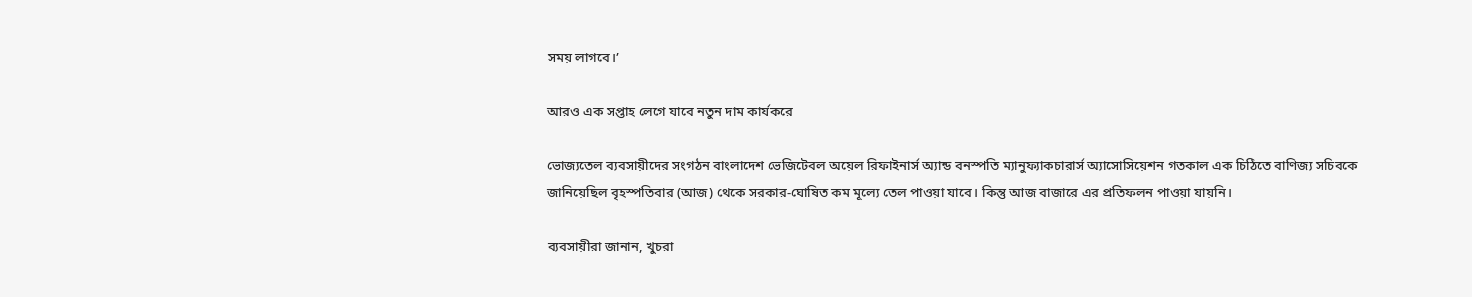সময় লাগবে।’

আরও এক সপ্তাহ লেগে যাবে নতুন দাম কার্যকরে

ভোজ্যতেল ব্যবসায়ীদের সংগঠন বাংলাদেশ ভেজিটেবল অয়েল রিফাইনার্স অ্যান্ড বনস্পতি ম্যানুফ্যাকচারার্স অ্যাসোসিয়েশন গতকাল এক চিঠিতে বাণিজ্য সচিবকে জানিয়েছিল বৃহস্পতিবার (আজ) থেকে সরকার-ঘোষিত কম মূল্যে তেল পাওয়া যাবে। কিন্তু আজ বাজারে এর প্রতিফলন পাওয়া যায়নি।

ব্যবসায়ীরা জানান, খুচরা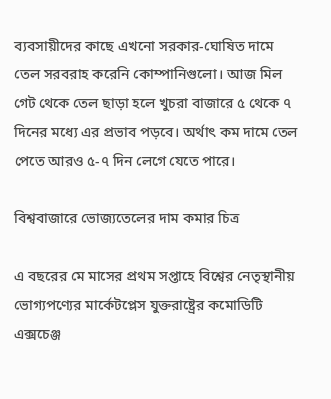ব্যবসায়ীদের কাছে এখনো সরকার-ঘোষিত দামে তেল সরবরাহ করেনি কোম্পানিগুলো। আজ মিল গেট থেকে তেল ছাড়া হলে খুচরা বাজারে ৫ থেকে ৭ দিনের মধ্যে এর প্রভাব পড়বে। অর্থাৎ কম দামে তেল পেতে আরও ৫-৭ দিন লেগে যেতে পারে।

বিশ্ববাজারে ভোজ্যতেলের দাম কমার চিত্র

এ বছরের মে মাসের প্রথম সপ্তাহে বিশ্বের নেতৃস্থানীয় ভোগ্যপণ্যের মার্কেটপ্লেস যুক্তরাষ্ট্রের কমোডিটি এক্সচেঞ্জ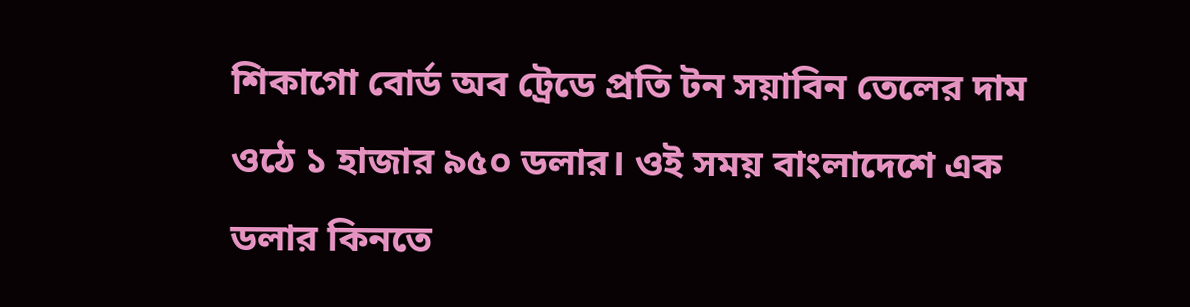শিকাগো বোর্ড অব ট্রেডে প্রতি টন সয়াবিন তেলের দাম ওঠে ১ হাজার ৯৫০ ডলার। ওই সময় বাংলাদেশে এক ডলার কিনতে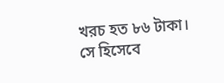খরচ হত ৮৬ টাকা। সে হিসেবে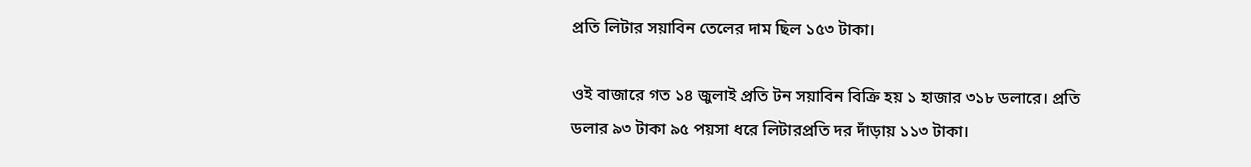প্রতি লিটার সয়াবিন তেলের দাম ছিল ১৫৩ টাকা।

ওই বাজারে গত ১৪ জুলাই প্রতি টন সয়াবিন বিক্রি হয় ১ হাজার ৩১৮ ডলারে। প্রতি ডলার ৯৩ টাকা ৯৫ পয়সা ধরে লিটারপ্রতি দর দাঁড়ায় ১১৩ টাকা।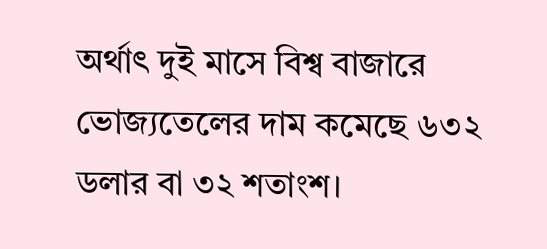অর্থাৎ দুই মাসে বিশ্ব বাজারে ভোজ্যতেলের দাম কমেছে ৬৩২ ডলার বা ৩২ শতাংশ।